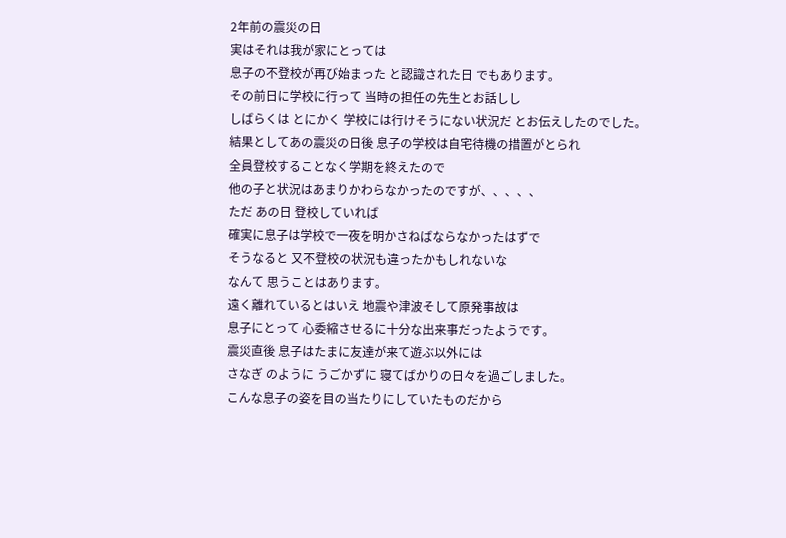2年前の震災の日
実はそれは我が家にとっては
息子の不登校が再び始まった と認識された日 でもあります。
その前日に学校に行って 当時の担任の先生とお話しし
しばらくは とにかく 学校には行けそうにない状況だ とお伝えしたのでした。
結果としてあの震災の日後 息子の学校は自宅待機の措置がとられ
全員登校することなく学期を終えたので
他の子と状況はあまりかわらなかったのですが、、、、、
ただ あの日 登校していれば
確実に息子は学校で一夜を明かさねばならなかったはずで
そうなると 又不登校の状況も違ったかもしれないな
なんて 思うことはあります。
遠く離れているとはいえ 地震や津波そして原発事故は
息子にとって 心委縮させるに十分な出来事だったようです。
震災直後 息子はたまに友達が来て遊ぶ以外には
さなぎ のように うごかずに 寝てばかりの日々を過ごしました。
こんな息子の姿を目の当たりにしていたものだから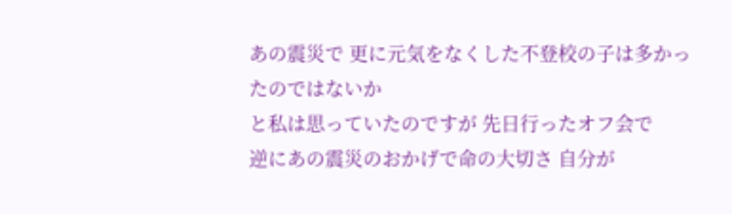あの震災で 更に元気をなくした不登校の子は多かったのではないか
と私は思っていたのですが 先日行ったオフ会で
逆にあの震災のおかげで命の大切さ 自分が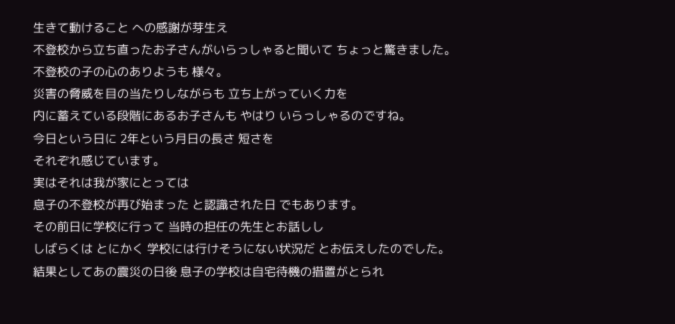生きて動けること への感謝が芽生え
不登校から立ち直ったお子さんがいらっしゃると聞いて ちょっと驚きました。
不登校の子の心のありようも 様々。
災害の脅威を目の当たりしながらも 立ち上がっていく力を
内に蓄えている段階にあるお子さんも やはり いらっしゃるのですね。
今日という日に 2年という月日の長さ 短さを
それぞれ感じています。
実はそれは我が家にとっては
息子の不登校が再び始まった と認識された日 でもあります。
その前日に学校に行って 当時の担任の先生とお話しし
しばらくは とにかく 学校には行けそうにない状況だ とお伝えしたのでした。
結果としてあの震災の日後 息子の学校は自宅待機の措置がとられ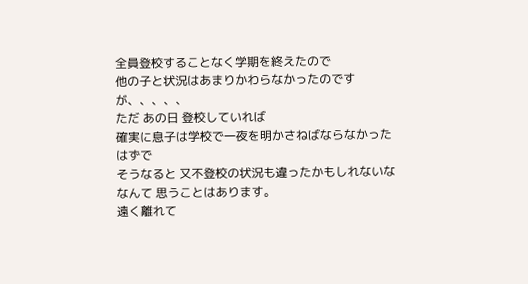全員登校することなく学期を終えたので
他の子と状況はあまりかわらなかったのですが、、、、、
ただ あの日 登校していれば
確実に息子は学校で一夜を明かさねばならなかったはずで
そうなると 又不登校の状況も違ったかもしれないな
なんて 思うことはあります。
遠く離れて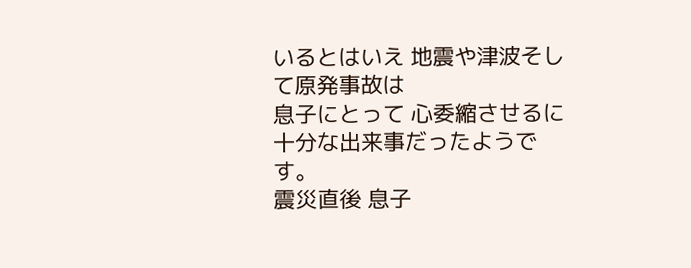いるとはいえ 地震や津波そして原発事故は
息子にとって 心委縮させるに十分な出来事だったようです。
震災直後 息子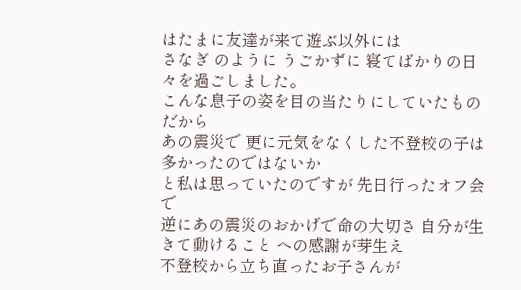はたまに友達が来て遊ぶ以外には
さなぎ のように うごかずに 寝てばかりの日々を過ごしました。
こんな息子の姿を目の当たりにしていたものだから
あの震災で 更に元気をなくした不登校の子は多かったのではないか
と私は思っていたのですが 先日行ったオフ会で
逆にあの震災のおかげで命の大切さ 自分が生きて動けること への感謝が芽生え
不登校から立ち直ったお子さんが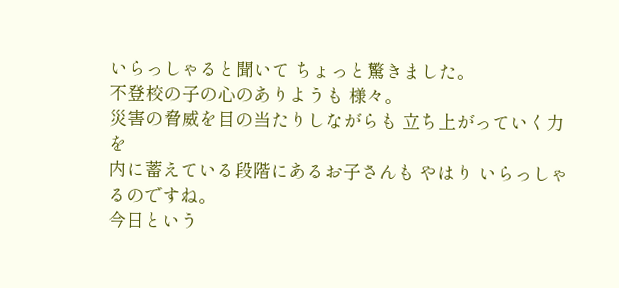いらっしゃると聞いて ちょっと驚きました。
不登校の子の心のありようも 様々。
災害の脅威を目の当たりしながらも 立ち上がっていく力を
内に蓄えている段階にあるお子さんも やはり いらっしゃるのですね。
今日という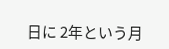日に 2年という月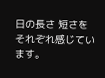日の長さ 短さを
それぞれ感じています。